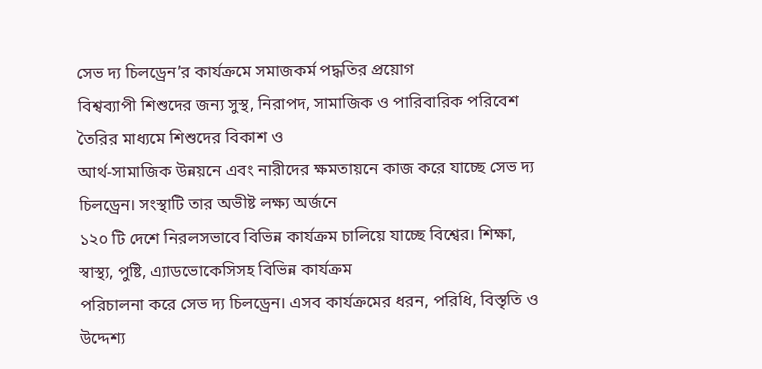সেভ দ্য চিলড্রেন’র কার্যক্রমে সমাজকর্ম পদ্ধতির প্রয়োগ
বিশ্বব্যাপী শিশুদের জন্য সুস্থ, নিরাপদ, সামাজিক ও পারিবারিক পরিবেশ তৈরির মাধ্যমে শিশুদের বিকাশ ও
আর্থ-সামাজিক উন্নয়নে এবং নারীদের ক্ষমতায়নে কাজ করে যাচ্ছে সেভ দ্য চিলড্রেন। সংস্থাটি তার অভীষ্ট লক্ষ্য অর্জনে
১২০ টি দেশে নিরলসভাবে বিভিন্ন কার্যক্রম চালিয়ে যাচ্ছে বিশ্বের। শিক্ষা, স্বাস্থ্য, পুষ্টি, এ্যাডভোকেসিসহ বিভিন্ন কার্যক্রম
পরিচালনা করে সেভ দ্য চিলড্রেন। এসব কার্যক্রমের ধরন, পরিধি, বিস্তৃতি ও উদ্দেশ্য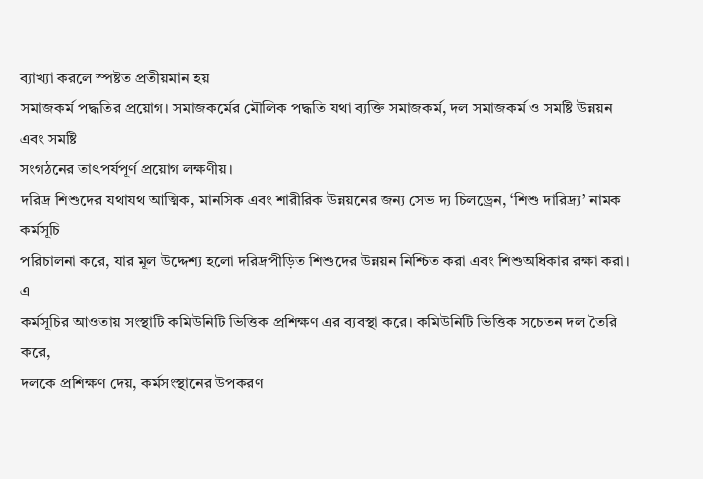ব্যাখ্যা করলে স্পষ্টত প্রতীয়মান হয়
সমাজকর্ম পদ্ধতির প্রয়োগ। সমাজকর্মের মৌলিক পদ্ধতি যথা ব্যক্তি সমাজকর্ম, দল সমাজকর্ম ও সমষ্টি উন্নয়ন এবং সমষ্টি
সংগঠনের তাৎপর্যপূর্ণ প্রয়োগ লক্ষণীয়।
দরিদ্র শিশুদের যথাযথ আত্মিক, মানসিক এবং শারীরিক উন্নয়নের জন্য সেভ দ্য চিলড্রেন, ‘শিশু দারিদ্র্য’ নামক কর্মসূচি
পরিচালনা করে, যার মূল উদ্দেশ্য হলো দরিদ্রপীড়িত শিশুদের উন্নয়ন নিশ্চিত করা এবং শিশুঅধিকার রক্ষা করা। এ
কর্মসূচির আওতায় সংস্থাটি কমিউনিটি ভিত্তিক প্রশিক্ষণ এর ব্যবস্থা করে। কমিউনিটি ভিত্তিক সচেতন দল তৈরি করে,
দলকে প্রশিক্ষণ দেয়, কর্মসংস্থানের উপকরণ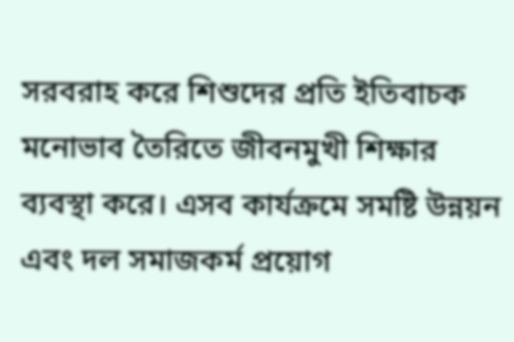সরবরাহ করে শিশুদের প্রতি ইতিবাচক মনোভাব তৈরিতে জীবনমুখী শিক্ষার
ব্যবস্থা করে। এসব কার্যক্রমে সমষ্টি উন্নয়ন এবং দল সমাজকর্ম প্রয়োগ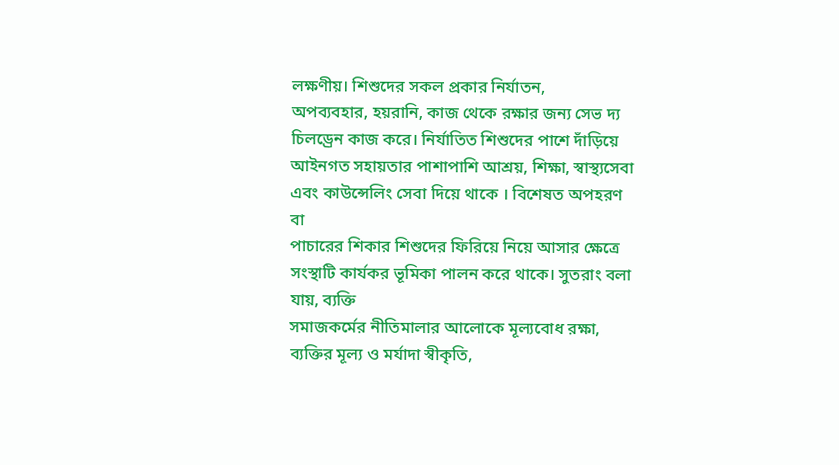লক্ষণীয়। শিশুদের সকল প্রকার নির্যাতন,
অপব্যবহার, হয়রানি, কাজ থেকে রক্ষার জন্য সেভ দ্য চিলড্রেন কাজ করে। নির্যাতিত শিশুদের পাশে দাঁড়িয়ে
আইনগত সহায়তার পাশাপাশি আশ্রয়, শিক্ষা, স্বাস্থ্যসেবা এবং কাউন্সেলিং সেবা দিয়ে থাকে । বিশেষত অপহরণ বা
পাচারের শিকার শিশুদের ফিরিয়ে নিয়ে আসার ক্ষেত্রে সংস্থাটি কার্যকর ভূমিকা পালন করে থাকে। সুতরাং বলা যায়, ব্যক্তি
সমাজকর্মের নীতিমালার আলোকে মূল্যবোধ রক্ষা, ব্যক্তির মূল্য ও মর্যাদা স্বীকৃতি,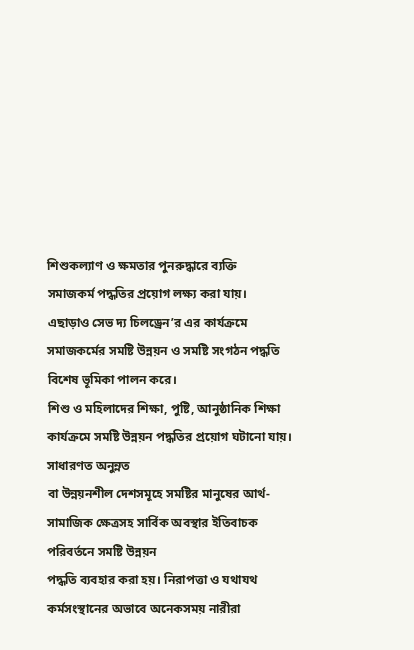শিশুকল্যাণ ও ক্ষমতার পুনরুদ্ধারে ব্যক্তি
সমাজকর্ম পদ্ধতির প্রয়োগ লক্ষ্য করা যায়।
এছাড়াও সেভ দ্য চিলড্রেন’র এর কার্যক্রমে সমাজকর্মের সমষ্টি উন্নয়ন ও সমষ্টি সংগঠন পদ্ধতি বিশেষ ভূমিকা পালন করে।
শিশু ও মহিলাদের শিক্ষা, পুষ্টি, আনুষ্ঠানিক শিক্ষা কার্যক্রমে সমষ্টি উন্নয়ন পদ্ধতির প্রয়োগ ঘটানো যায়। সাধারণত অনুন্নত
বা উন্নয়নশীল দেশসমূহে সমষ্টির মানুষের আর্থ-সামাজিক ক্ষেত্রসহ সার্বিক অবস্থার ইতিবাচক পরিবর্তনে সমষ্টি উন্নয়ন
পদ্ধতি ব্যবহার করা হয়। নিরাপত্তা ও যথাযথ কর্মসংস্থানের অভাবে অনেকসময় নারীরা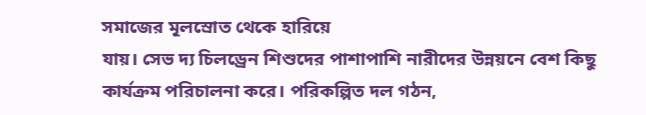সমাজের মূলস্রোত থেকে হারিয়ে
যায়। সেভ দ্য চিলড্রেন শিশুদের পাশাপাশি নারীদের উন্নয়নে বেশ কিছু কার্যক্রম পরিচালনা করে। পরিকল্পিত দল গঠন,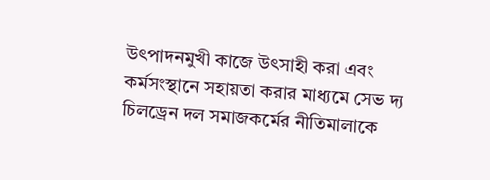উৎপাদনমুখী কাজে উৎসাহী করা এবং কর্মসংস্থানে সহায়তা করার মাধ্যমে সেভ দ্য চিলড্রেন দল সমাজকর্মের নীতিমালাকে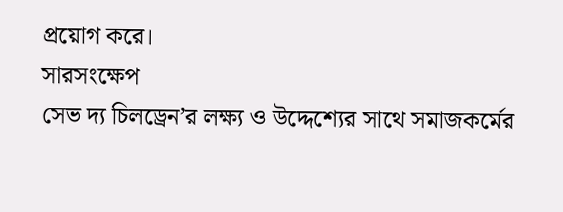প্রয়োগ করে।
সারসংক্ষেপ
সেভ দ্য চিলড্রেন’র লক্ষ্য ও উদ্দেশ্যের সাথে সমাজকর্মের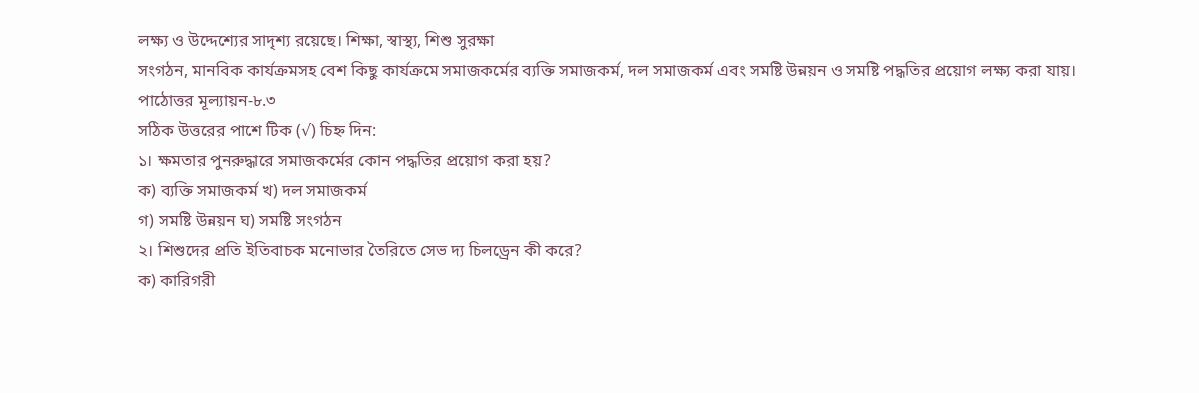লক্ষ্য ও উদ্দেশ্যের সাদৃশ্য রয়েছে। শিক্ষা, স্বাস্থ্য, শিশু সুরক্ষা
সংগঠন, মানবিক কার্যক্রমসহ বেশ কিছু কার্যক্রমে সমাজকর্মের ব্যক্তি সমাজকর্ম, দল সমাজকর্ম এবং সমষ্টি উন্নয়ন ও সমষ্টি পদ্ধতির প্রয়োগ লক্ষ্য করা যায়।
পাঠোত্তর মূল্যায়ন-৮.৩
সঠিক উত্তরের পাশে টিক (√) চিহ্ন দিন:
১। ক্ষমতার পুনরুদ্ধারে সমাজকর্মের কোন পদ্ধতির প্রয়োগ করা হয়?
ক) ব্যক্তি সমাজকর্ম খ) দল সমাজকর্ম
গ) সমষ্টি উন্নয়ন ঘ) সমষ্টি সংগঠন
২। শিশুদের প্রতি ইতিবাচক মনোভার তৈরিতে সেভ দ্য চিলড্রেন কী করে?
ক) কারিগরী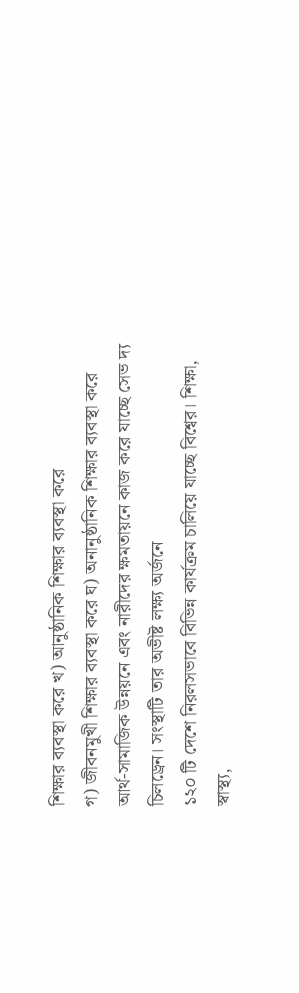শিক্ষার ব্যবস্থা করে খ) আনুষ্ঠানিক শিক্ষার ব্যবস্থা করে
গ) জীবনমুখী শিক্ষার ব্যবস্থা করে ঘ) অনানুষ্ঠানিক শিক্ষার ব্যবস্থা করে
আর্থ-সামাজিক উন্নয়নে এবং নারীদের ক্ষমতায়নে কাজ করে যাচ্ছে সেভ দ্য চিলড্রেন। সংস্থাটি তার অভীষ্ট লক্ষ্য অর্জনে
১২০ টি দেশে নিরলসভাবে বিভিন্ন কার্যক্রম চালিয়ে যাচ্ছে বিশ্বের। শিক্ষা, স্বাস্থ্য,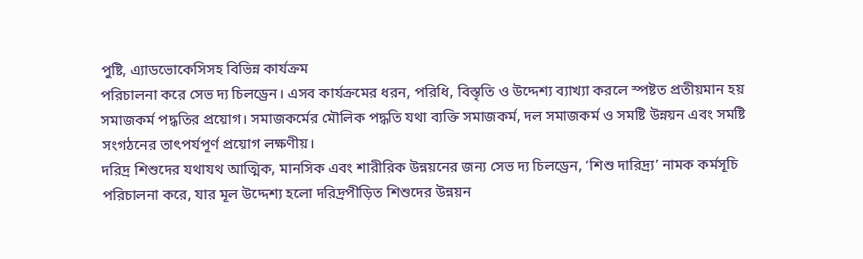পুষ্টি, এ্যাডভোকেসিসহ বিভিন্ন কার্যক্রম
পরিচালনা করে সেভ দ্য চিলড্রেন। এসব কার্যক্রমের ধরন, পরিধি, বিস্তৃতি ও উদ্দেশ্য ব্যাখ্যা করলে স্পষ্টত প্রতীয়মান হয়
সমাজকর্ম পদ্ধতির প্রয়োগ। সমাজকর্মের মৌলিক পদ্ধতি যথা ব্যক্তি সমাজকর্ম, দল সমাজকর্ম ও সমষ্টি উন্নয়ন এবং সমষ্টি
সংগঠনের তাৎপর্যপূর্ণ প্রয়োগ লক্ষণীয়।
দরিদ্র শিশুদের যথাযথ আত্মিক, মানসিক এবং শারীরিক উন্নয়নের জন্য সেভ দ্য চিলড্রেন, ‘শিশু দারিদ্র্য’ নামক কর্মসূচি
পরিচালনা করে, যার মূল উদ্দেশ্য হলো দরিদ্রপীড়িত শিশুদের উন্নয়ন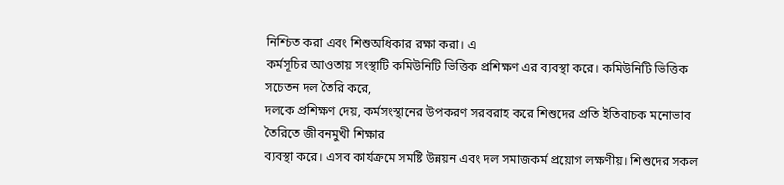নিশ্চিত করা এবং শিশুঅধিকার রক্ষা করা। এ
কর্মসূচির আওতায় সংস্থাটি কমিউনিটি ভিত্তিক প্রশিক্ষণ এর ব্যবস্থা করে। কমিউনিটি ভিত্তিক সচেতন দল তৈরি করে,
দলকে প্রশিক্ষণ দেয়, কর্মসংস্থানের উপকরণ সরবরাহ করে শিশুদের প্রতি ইতিবাচক মনোভাব তৈরিতে জীবনমুখী শিক্ষার
ব্যবস্থা করে। এসব কার্যক্রমে সমষ্টি উন্নয়ন এবং দল সমাজকর্ম প্রয়োগ লক্ষণীয়। শিশুদের সকল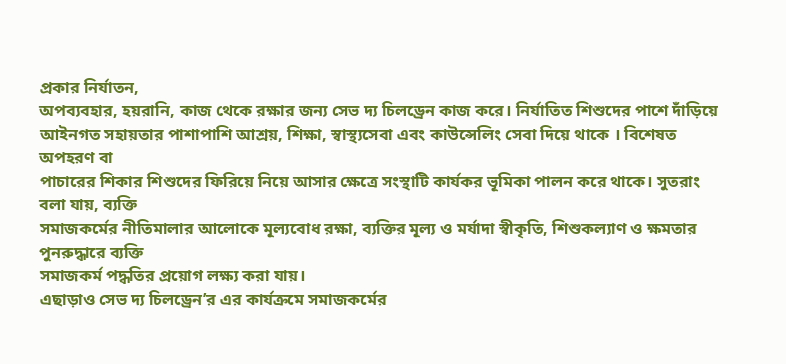প্রকার নির্যাতন,
অপব্যবহার, হয়রানি, কাজ থেকে রক্ষার জন্য সেভ দ্য চিলড্রেন কাজ করে। নির্যাতিত শিশুদের পাশে দাঁড়িয়ে
আইনগত সহায়তার পাশাপাশি আশ্রয়, শিক্ষা, স্বাস্থ্যসেবা এবং কাউন্সেলিং সেবা দিয়ে থাকে । বিশেষত অপহরণ বা
পাচারের শিকার শিশুদের ফিরিয়ে নিয়ে আসার ক্ষেত্রে সংস্থাটি কার্যকর ভূমিকা পালন করে থাকে। সুতরাং বলা যায়, ব্যক্তি
সমাজকর্মের নীতিমালার আলোকে মূল্যবোধ রক্ষা, ব্যক্তির মূল্য ও মর্যাদা স্বীকৃতি, শিশুকল্যাণ ও ক্ষমতার পুনরুদ্ধারে ব্যক্তি
সমাজকর্ম পদ্ধতির প্রয়োগ লক্ষ্য করা যায়।
এছাড়াও সেভ দ্য চিলড্রেন’র এর কার্যক্রমে সমাজকর্মের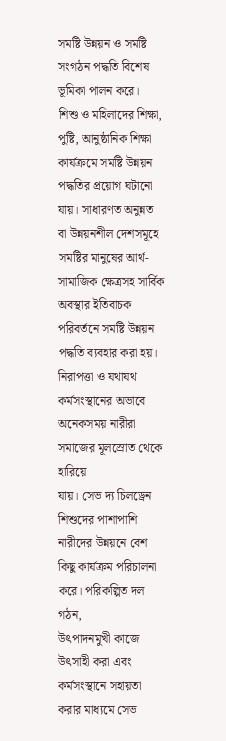সমষ্টি উন্নয়ন ও সমষ্টি সংগঠন পদ্ধতি বিশেষ ভূমিকা পালন করে।
শিশু ও মহিলাদের শিক্ষা, পুষ্টি, আনুষ্ঠানিক শিক্ষা কার্যক্রমে সমষ্টি উন্নয়ন পদ্ধতির প্রয়োগ ঘটানো যায়। সাধারণত অনুন্নত
বা উন্নয়নশীল দেশসমূহে সমষ্টির মানুষের আর্থ-সামাজিক ক্ষেত্রসহ সার্বিক অবস্থার ইতিবাচক পরিবর্তনে সমষ্টি উন্নয়ন
পদ্ধতি ব্যবহার করা হয়। নিরাপত্তা ও যথাযথ কর্মসংস্থানের অভাবে অনেকসময় নারীরা সমাজের মূলস্রোত থেকে হারিয়ে
যায়। সেভ দ্য চিলড্রেন শিশুদের পাশাপাশি নারীদের উন্নয়নে বেশ কিছু কার্যক্রম পরিচালনা করে। পরিকল্পিত দল গঠন,
উৎপাদনমুখী কাজে উৎসাহী করা এবং কর্মসংস্থানে সহায়তা করার মাধ্যমে সেভ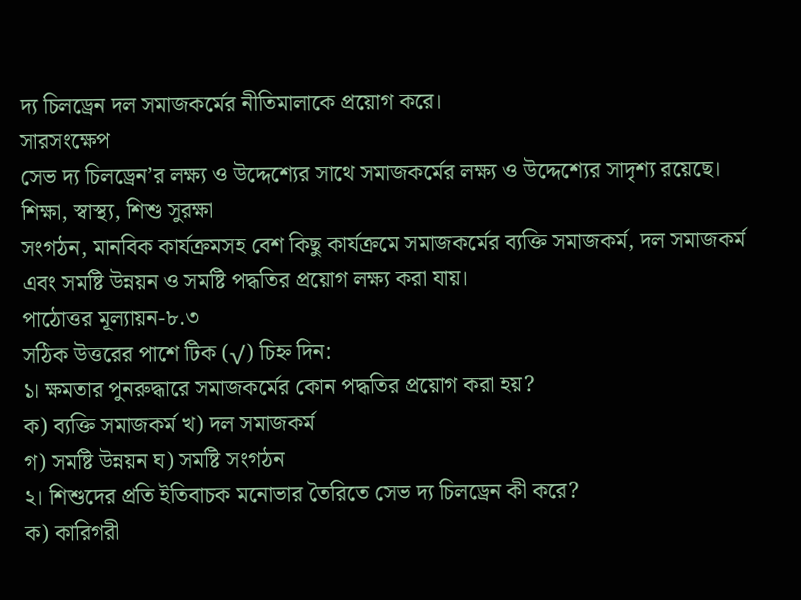দ্য চিলড্রেন দল সমাজকর্মের নীতিমালাকে প্রয়োগ করে।
সারসংক্ষেপ
সেভ দ্য চিলড্রেন’র লক্ষ্য ও উদ্দেশ্যের সাথে সমাজকর্মের লক্ষ্য ও উদ্দেশ্যের সাদৃশ্য রয়েছে। শিক্ষা, স্বাস্থ্য, শিশু সুরক্ষা
সংগঠন, মানবিক কার্যক্রমসহ বেশ কিছু কার্যক্রমে সমাজকর্মের ব্যক্তি সমাজকর্ম, দল সমাজকর্ম এবং সমষ্টি উন্নয়ন ও সমষ্টি পদ্ধতির প্রয়োগ লক্ষ্য করা যায়।
পাঠোত্তর মূল্যায়ন-৮.৩
সঠিক উত্তরের পাশে টিক (√) চিহ্ন দিন:
১। ক্ষমতার পুনরুদ্ধারে সমাজকর্মের কোন পদ্ধতির প্রয়োগ করা হয়?
ক) ব্যক্তি সমাজকর্ম খ) দল সমাজকর্ম
গ) সমষ্টি উন্নয়ন ঘ) সমষ্টি সংগঠন
২। শিশুদের প্রতি ইতিবাচক মনোভার তৈরিতে সেভ দ্য চিলড্রেন কী করে?
ক) কারিগরী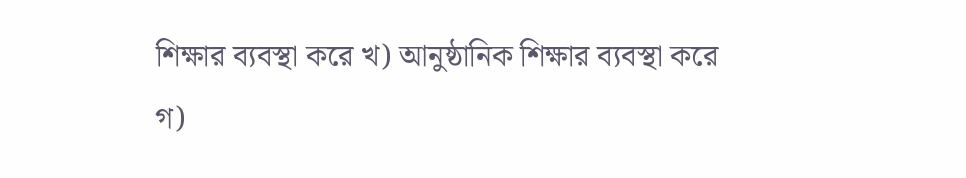শিক্ষার ব্যবস্থা করে খ) আনুষ্ঠানিক শিক্ষার ব্যবস্থা করে
গ)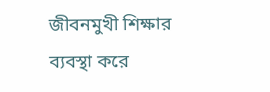জীবনমুখী শিক্ষার ব্যবস্থা করে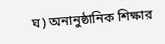ঘ) অনানুষ্ঠানিক শিক্ষার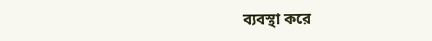ব্যবস্থা করে